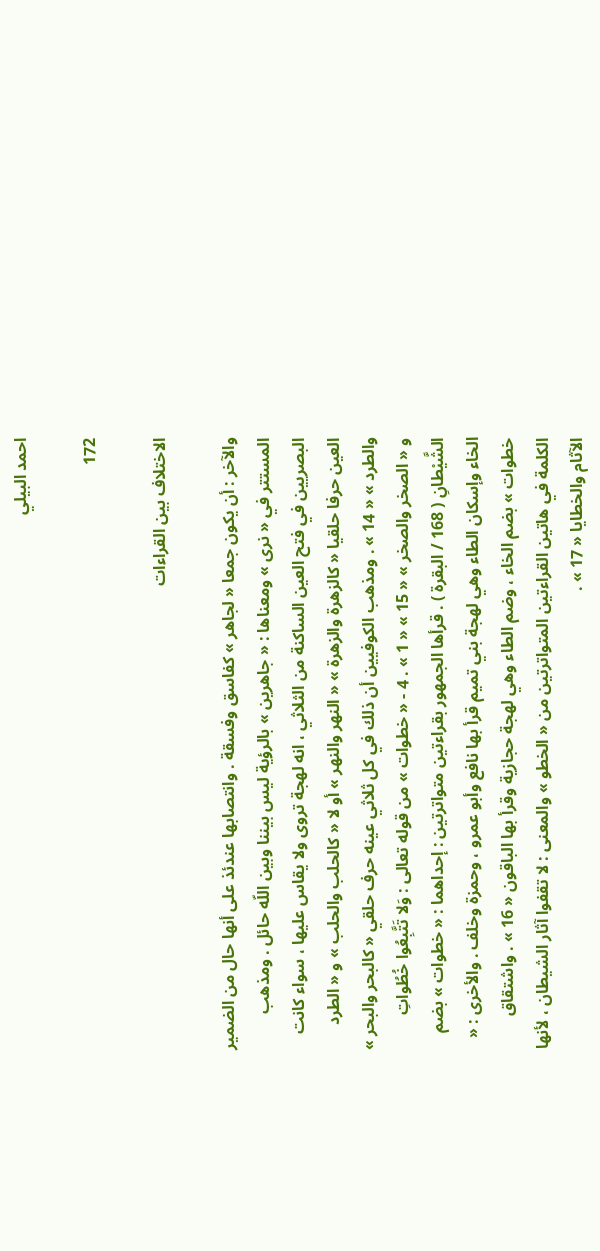احمد البيلي

172

الاختلاف بين القراءات

والآخر : أن يكون جمعا « لجاهر » كفاسق وفسقة . وانتصابها عندئذ على أنها حال من الضمير المستتر في « نرى » ومعناها : « جاهرين » بالرؤية ليس بيننا وبين اللّه حائل . ومذهب البصريين في فتح العين الساكنة من الثلاثي ، انه لهجة تروى ولا يقاس عليها ، سواء كانت العين حرفا حلقيا « كالزهرة والزهرة » « النهر والنهر » أو لا « كالحلب والحلب » و « الطرد والطرد » « 14 » . ومذهب الكوفيين أن ذلك في كل ثلاثي عينه حرف حلقي « كالبحر والبحر » و « الصخر والصخر » « 15 » « 1 » . 4 - « خطوات » من قوله تعالى : وَلا تَتَّبِعُوا خُطُواتِ الشَّيْطانِ ( 168 / البقرة ) . قرأها الجمهور بقراءتين متواترتين : إحداهما : « خطوات » بضم الخاء وإسكان الطاء وهي لهجة بني تميم قرأ بها نافع وأبو عمرو ، وحمزة وخلف . والأخرى : « خطوات » بضم الخاء ، وضم الطاء وهي لهجة حجازية وقرأ بها الباقون « 16 » . واشتقاق الكلمة في هاتين القراءتين المتواترتين من « الخطو » والمعنى : لا تقفوا آثار الشيطان ، لأنها الآثام والخطايا « 17 » .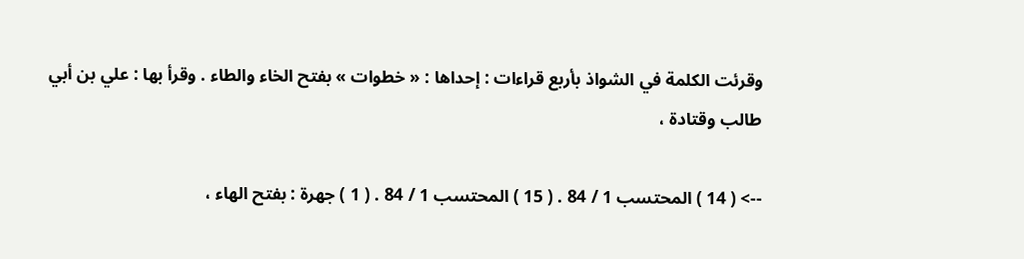وقرئت الكلمة في الشواذ بأربع قراءات : إحداها : « خطوات » بفتح الخاء والطاء . وقرأ بها : علي بن أبي طالب وقتادة ،

--> ( 14 ) المحتسب 1 / 84 . ( 15 ) المحتسب 1 / 84 . ( 1 ) جهرة : بفتح الهاء ،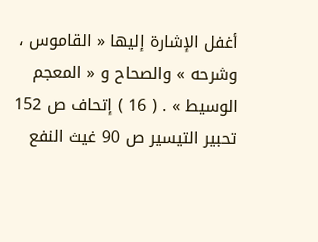أغفل الإشارة إليها « القاموس ، وشرحه » والصحاح و « المعجم الوسيط » . ( 16 ) إتحاف ص 152 تحبير التيسير ص 90 غيث النفع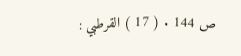ص 144 . ( 17 ) القرطبي :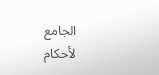الجامع لأحكام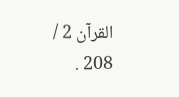القرآن 2 / 208 .